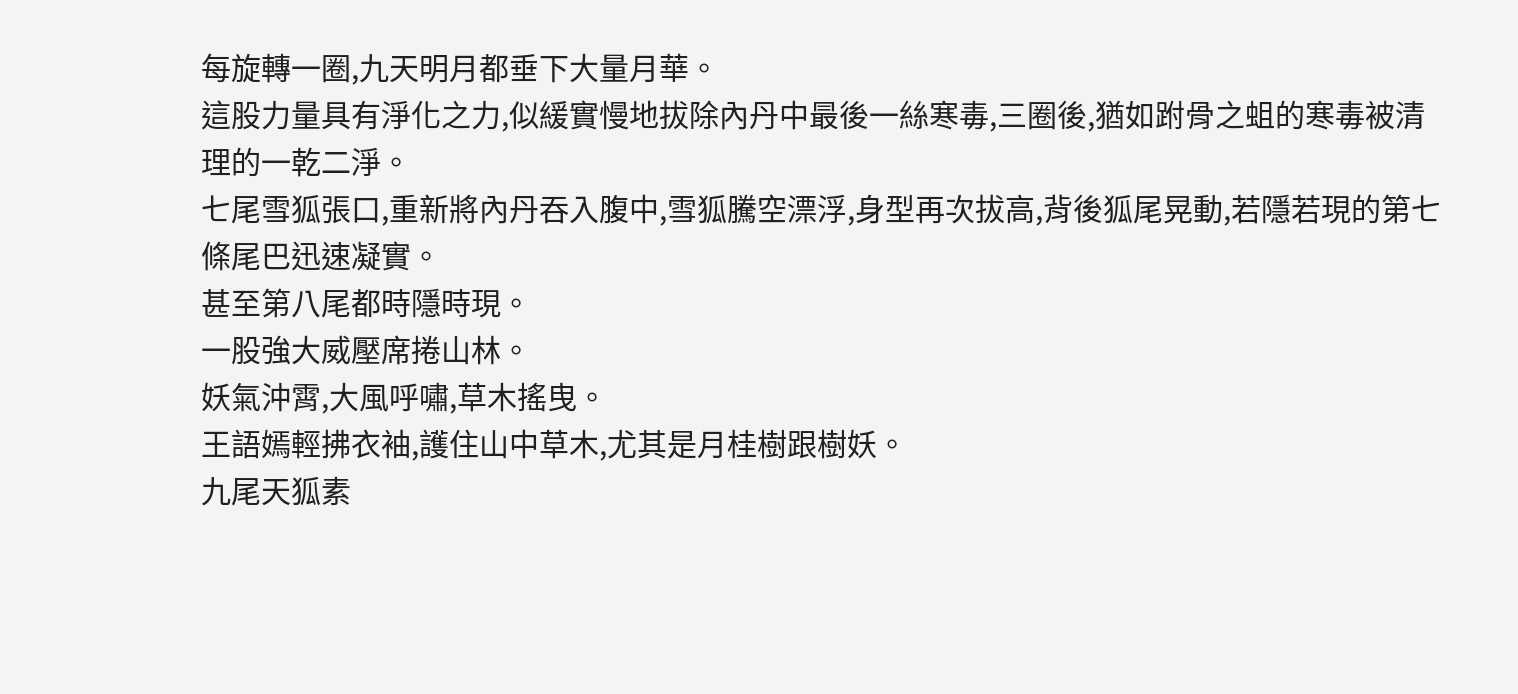每旋轉一圈,九天明月都垂下大量月華。
這股力量具有淨化之力,似緩實慢地拔除內丹中最後一絲寒毒,三圈後,猶如跗骨之蛆的寒毒被清理的一乾二淨。
七尾雪狐張口,重新將內丹吞入腹中,雪狐騰空漂浮,身型再次拔高,背後狐尾晃動,若隱若現的第七條尾巴迅速凝實。
甚至第八尾都時隱時現。
一股強大威壓席捲山林。
妖氣沖霄,大風呼嘯,草木搖曳。
王語嫣輕拂衣袖,護住山中草木,尤其是月桂樹跟樹妖。
九尾天狐素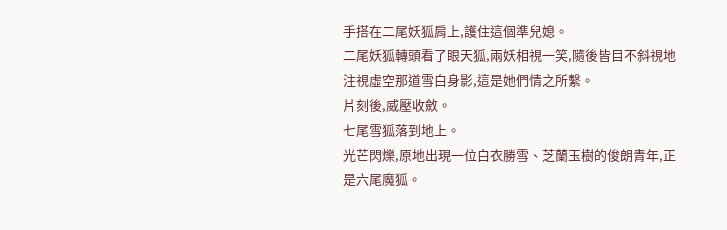手搭在二尾妖狐肩上,護住這個準兒媳。
二尾妖狐轉頭看了眼天狐,兩妖相視一笑,隨後皆目不斜視地注視虛空那道雪白身影,這是她們情之所繫。
片刻後,威壓收斂。
七尾雪狐落到地上。
光芒閃爍,原地出現一位白衣勝雪、芝蘭玉樹的俊朗青年,正是六尾魔狐。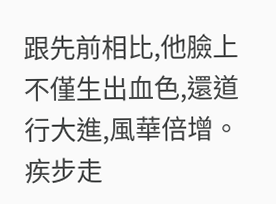跟先前相比,他臉上不僅生出血色,還道行大進,風華倍增。
疾步走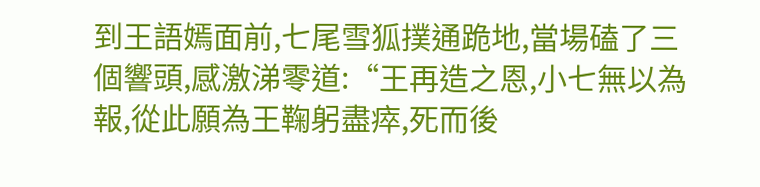到王語嫣面前,七尾雪狐撲通跪地,當場磕了三個響頭,感激涕零道:“王再造之恩,小七無以為報,從此願為王鞠躬盡瘁,死而後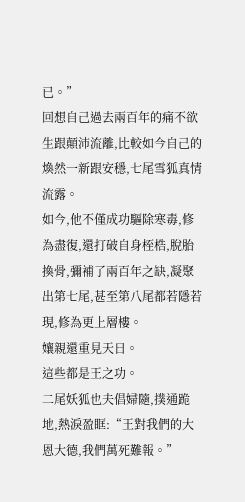已。”
回想自己過去兩百年的痛不欲生跟顛沛流離,比較如今自己的煥然一新跟安穩,七尾雪狐真情流露。
如今,他不僅成功驅除寒毒,修為盡復,還打破自身桎梏,脫胎換骨,彌補了兩百年之缺,凝聚出第七尾,甚至第八尾都若隱若現,修為更上層樓。
孃親還重見天日。
這些都是王之功。
二尾妖狐也夫倡婦隨,撲通跪地,熱淚盈眶:“王對我們的大恩大德,我們萬死難報。”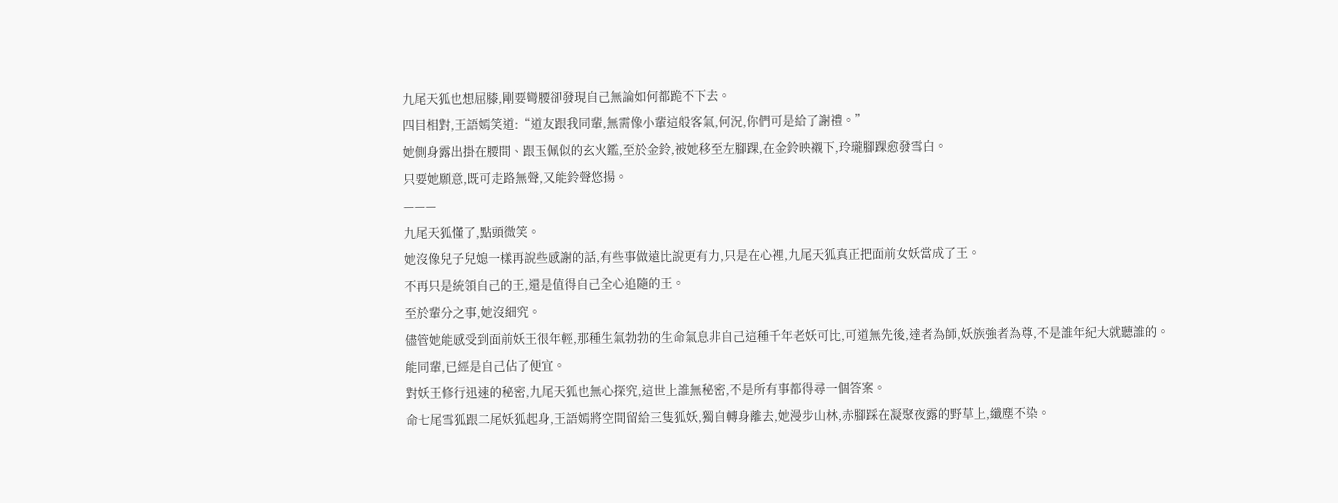九尾天狐也想屈膝,剛要彎腰卻發現自己無論如何都跪不下去。
四目相對,王語嫣笑道:“道友跟我同輩,無需像小輩這般客氣,何況,你們可是給了謝禮。”
她側身露出掛在腰間、跟玉佩似的玄火鑑,至於金鈴,被她移至左腳踝,在金鈴映襯下,玲瓏腳踝愈發雪白。
只要她願意,既可走路無聲,又能鈴聲悠揚。
———
九尾天狐懂了,點頭微笑。
她沒像兒子兒媳一樣再說些感謝的話,有些事做遠比說更有力,只是在心裡,九尾天狐真正把面前女妖當成了王。
不再只是統領自己的王,還是值得自己全心追隨的王。
至於輩分之事,她沒細究。
儘管她能感受到面前妖王很年輕,那種生氣勃勃的生命氣息非自己這種千年老妖可比,可道無先後,達者為師,妖族強者為尊,不是誰年紀大就聽誰的。
能同輩,已經是自己佔了便宜。
對妖王修行迅速的秘密,九尾天狐也無心探究,這世上誰無秘密,不是所有事都得尋一個答案。
命七尾雪狐跟二尾妖狐起身,王語嫣將空間留給三隻狐妖,獨自轉身離去,她漫步山林,赤腳踩在凝聚夜露的野草上,纖塵不染。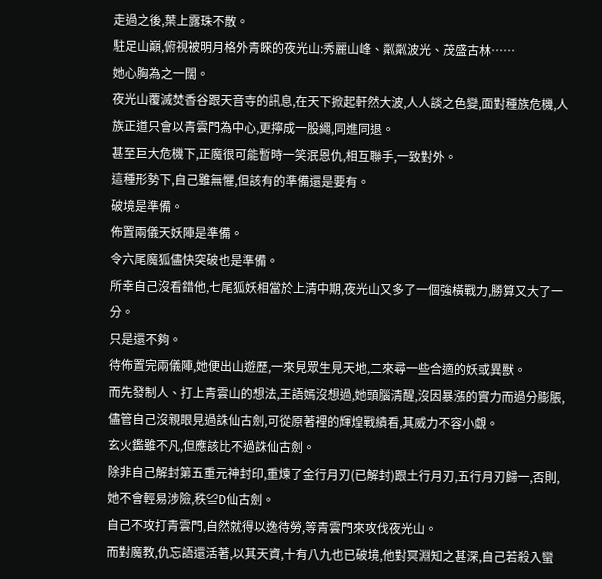走過之後,葉上露珠不散。
駐足山巔,俯視被明月格外青睞的夜光山:秀麗山峰、粼粼波光、茂盛古林……
她心胸為之一闊。
夜光山覆滅焚香谷跟天音寺的訊息,在天下掀起軒然大波,人人談之色變,面對種族危機,人族正道只會以青雲門為中心,更擰成一股繩,同進同退。
甚至巨大危機下,正魔很可能暫時一笑泯恩仇,相互聯手,一致對外。
這種形勢下,自己雖無懼,但該有的準備還是要有。
破境是準備。
佈置兩儀天妖陣是準備。
令六尾魔狐儘快突破也是準備。
所幸自己沒看錯他,七尾狐妖相當於上清中期,夜光山又多了一個強橫戰力,勝算又大了一分。
只是還不夠。
待佈置完兩儀陣,她便出山遊歷,一來見眾生見天地,二來尋一些合適的妖或異獸。
而先發制人、打上青雲山的想法,王語嫣沒想過,她頭腦清醒,沒因暴漲的實力而過分膨脹,儘管自己沒親眼見過誅仙古劍,可從原著裡的輝煌戰績看,其威力不容小覷。
玄火鑑雖不凡,但應該比不過誅仙古劍。
除非自己解封第五重元神封印,重煉了金行月刃(已解封)跟土行月刃,五行月刃歸一,否則,她不會輕易涉險,秩≌D仙古劍。
自己不攻打青雲門,自然就得以逸待勞,等青雲門來攻伐夜光山。
而對魔教,仇忘語還活著,以其天資,十有八九也已破境,他對冥淵知之甚深,自己若殺入蠻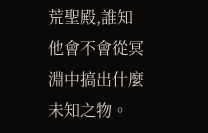荒聖殿,誰知他會不會從冥淵中搞出什麼未知之物。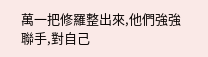萬一把修羅整出來,他們強強聯手,對自己